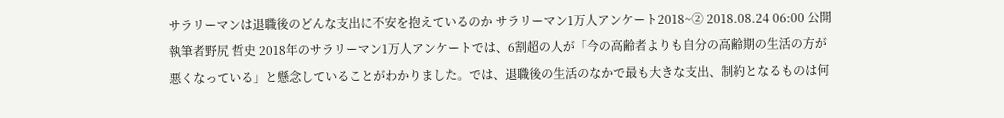サラリーマンは退職後のどんな支出に不安を抱えているのか サラリーマン1万人アンケート2018~② 2018.08.24 06:00 公開 執筆者野尻 哲史 2018年のサラリーマン1万人アンケートでは、6割超の人が「今の高齢者よりも自分の高齢期の生活の方が悪くなっている」と懸念していることがわかりました。では、退職後の生活のなかで最も大きな支出、制約となるものは何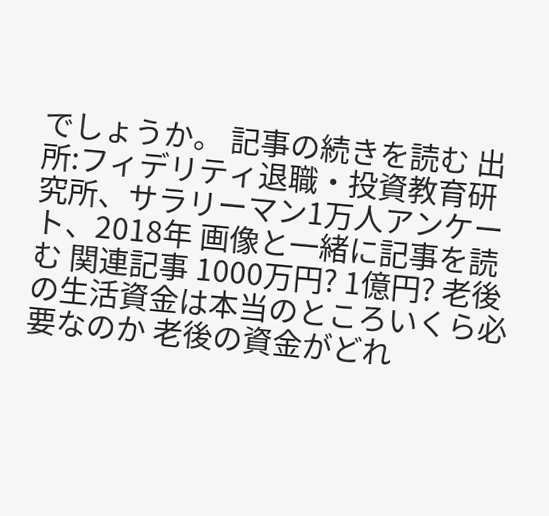でしょうか。 記事の続きを読む 出所:フィデリティ退職・投資教育研究所、サラリーマン1万人アンケート、2018年 画像と一緒に記事を読む 関連記事 1000万円? 1億円? 老後の生活資金は本当のところいくら必要なのか 老後の資金がどれ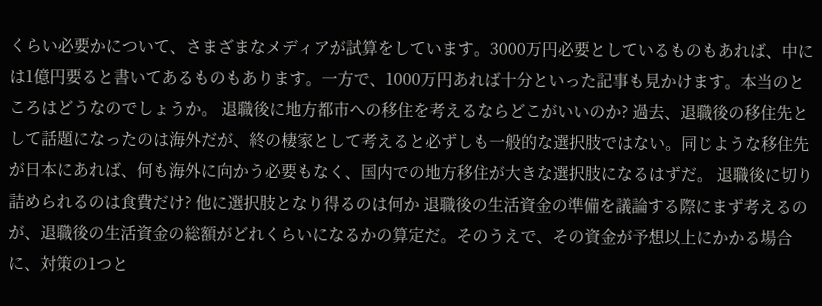くらい必要かについて、さまざまなメディアが試算をしています。3000万円必要としているものもあれば、中には1億円要ると書いてあるものもあります。一方で、1000万円あれば十分といった記事も見かけます。本当のところはどうなのでしょうか。 退職後に地方都市への移住を考えるならどこがいいのか? 過去、退職後の移住先として話題になったのは海外だが、終の棲家として考えると必ずしも一般的な選択肢ではない。同じような移住先が日本にあれば、何も海外に向かう必要もなく、国内での地方移住が大きな選択肢になるはずだ。 退職後に切り詰められるのは食費だけ? 他に選択肢となり得るのは何か 退職後の生活資金の準備を議論する際にまず考えるのが、退職後の生活資金の総額がどれくらいになるかの算定だ。そのうえで、その資金が予想以上にかかる場合に、対策の1つと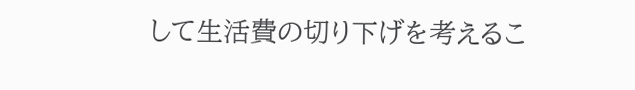して生活費の切り下げを考えるこ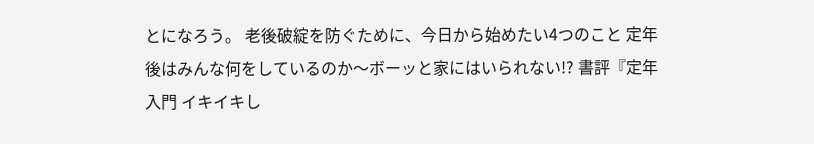とになろう。 老後破綻を防ぐために、今日から始めたい4つのこと 定年後はみんな何をしているのか〜ボーッと家にはいられない!? 書評『定年入門 イキイキし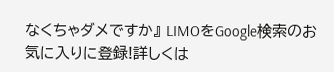なくちゃダメですか』 LIMOをGoogle検索のお気に入りに登録!詳しくは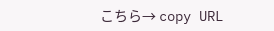こちら→ copy URL